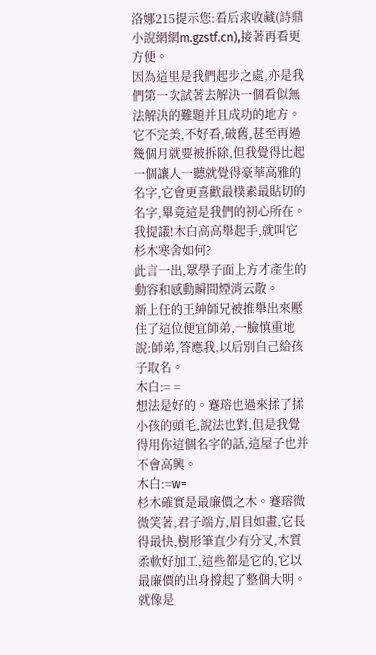洛娜215提示您:看后求收藏(詩鼎小說網網m.gzstf.cn),接著再看更方便。
因為這里是我們起步之處,亦是我們第一次試著去解決一個看似無法解決的難題并且成功的地方。
它不完美,不好看,破舊,甚至再過幾個月就要被拆除,但我覺得比起一個讓人一聽就覺得豪華高雅的名字,它會更喜歡最樸素最貼切的名字,畢竟這是我們的初心所在。
我提議!木白高高舉起手,就叫它杉木寒舍如何?
此言一出,眾學子面上方才產生的動容和感動瞬間煙消云散。
新上任的王紳師兄被推舉出來壓住了這位便宜師弟,一臉慎重地說:師弟,答應我,以后別自己給孩子取名。
木白:= =
想法是好的。蹇瑢也過來揉了揉小孩的頭毛,說法也對,但是我覺得用你這個名字的話,這屋子也并不會高興。
木白:=w=
杉木確實是最廉價之木。蹇瑢微微笑著,君子端方,眉目如畫,它長得最快,樹形筆直少有分叉,木質柔軟好加工,這些都是它的,它以最廉價的出身撐起了整個大明。
就像是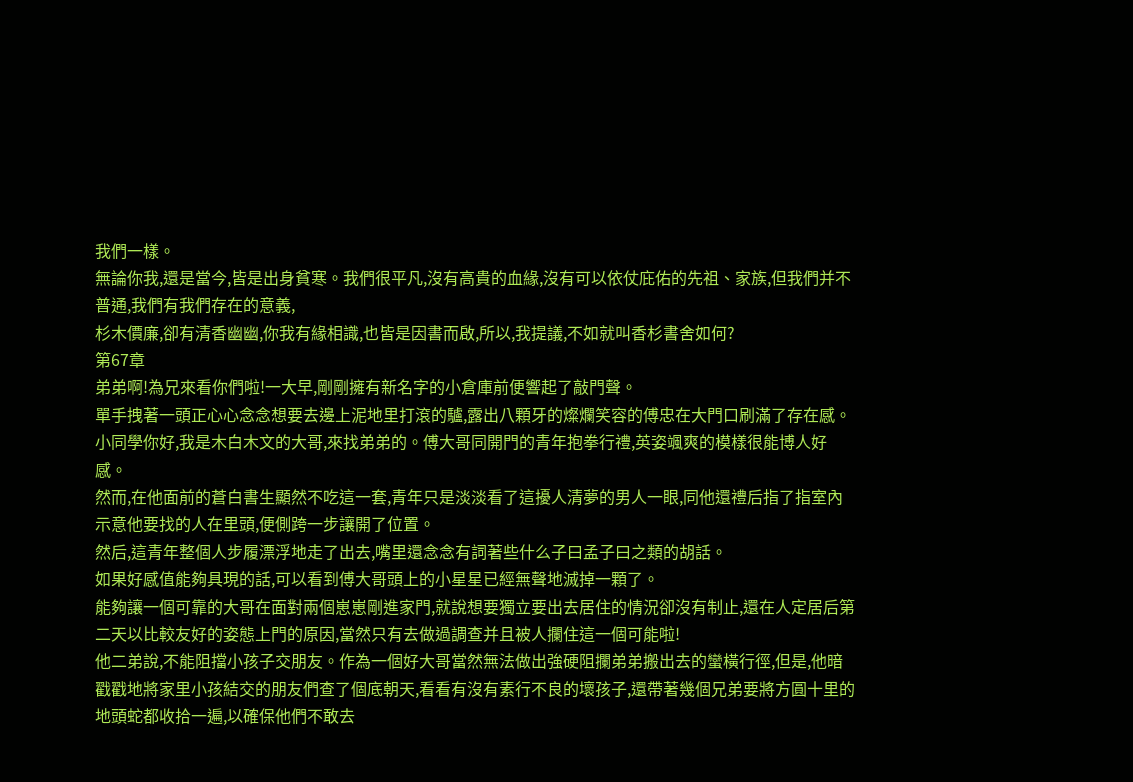我們一樣。
無論你我,還是當今,皆是出身貧寒。我們很平凡,沒有高貴的血緣,沒有可以依仗庇佑的先祖、家族,但我們并不普通,我們有我們存在的意義,
杉木價廉,卻有清香幽幽,你我有緣相識,也皆是因書而啟,所以,我提議,不如就叫香杉書舍如何?
第67章
弟弟啊!為兄來看你們啦!一大早,剛剛擁有新名字的小倉庫前便響起了敲門聲。
單手拽著一頭正心心念念想要去邊上泥地里打滾的驢,露出八顆牙的燦爛笑容的傅忠在大門口刷滿了存在感。
小同學你好,我是木白木文的大哥,來找弟弟的。傅大哥同開門的青年抱拳行禮,英姿颯爽的模樣很能博人好感。
然而,在他面前的蒼白書生顯然不吃這一套,青年只是淡淡看了這擾人清夢的男人一眼,同他還禮后指了指室內示意他要找的人在里頭,便側跨一步讓開了位置。
然后,這青年整個人步履漂浮地走了出去,嘴里還念念有詞著些什么子曰孟子曰之類的胡話。
如果好感值能夠具現的話,可以看到傅大哥頭上的小星星已經無聲地滅掉一顆了。
能夠讓一個可靠的大哥在面對兩個崽崽剛進家門,就說想要獨立要出去居住的情況卻沒有制止,還在人定居后第二天以比較友好的姿態上門的原因,當然只有去做過調查并且被人攔住這一個可能啦!
他二弟說,不能阻擋小孩子交朋友。作為一個好大哥當然無法做出強硬阻攔弟弟搬出去的蠻橫行徑,但是,他暗戳戳地將家里小孩結交的朋友們查了個底朝天,看看有沒有素行不良的壞孩子,還帶著幾個兄弟要將方圓十里的地頭蛇都收拾一遍,以確保他們不敢去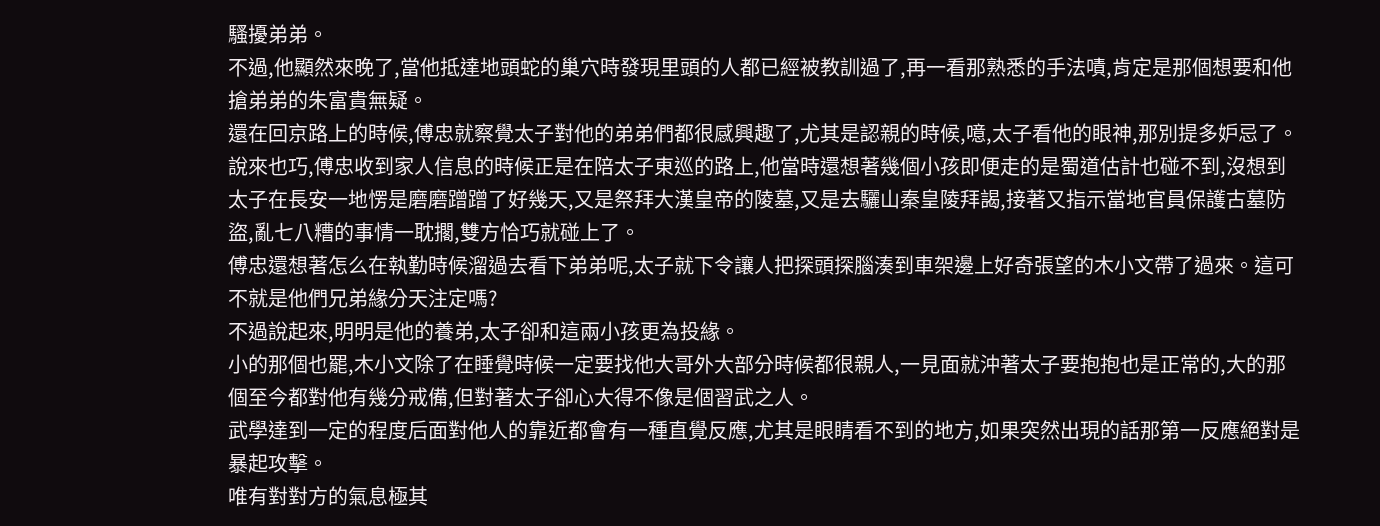騷擾弟弟。
不過,他顯然來晚了,當他抵達地頭蛇的巢穴時發現里頭的人都已經被教訓過了,再一看那熟悉的手法嘖,肯定是那個想要和他搶弟弟的朱富貴無疑。
還在回京路上的時候,傅忠就察覺太子對他的弟弟們都很感興趣了,尤其是認親的時候,噫,太子看他的眼神,那別提多妒忌了。
說來也巧,傅忠收到家人信息的時候正是在陪太子東巡的路上,他當時還想著幾個小孩即便走的是蜀道估計也碰不到,沒想到太子在長安一地愣是磨磨蹭蹭了好幾天,又是祭拜大漢皇帝的陵墓,又是去驪山秦皇陵拜謁,接著又指示當地官員保護古墓防盜,亂七八糟的事情一耽擱,雙方恰巧就碰上了。
傅忠還想著怎么在執勤時候溜過去看下弟弟呢,太子就下令讓人把探頭探腦湊到車架邊上好奇張望的木小文帶了過來。這可不就是他們兄弟緣分天注定嗎?
不過說起來,明明是他的養弟,太子卻和這兩小孩更為投緣。
小的那個也罷,木小文除了在睡覺時候一定要找他大哥外大部分時候都很親人,一見面就沖著太子要抱抱也是正常的,大的那個至今都對他有幾分戒備,但對著太子卻心大得不像是個習武之人。
武學達到一定的程度后面對他人的靠近都會有一種直覺反應,尤其是眼睛看不到的地方,如果突然出現的話那第一反應絕對是暴起攻擊。
唯有對對方的氣息極其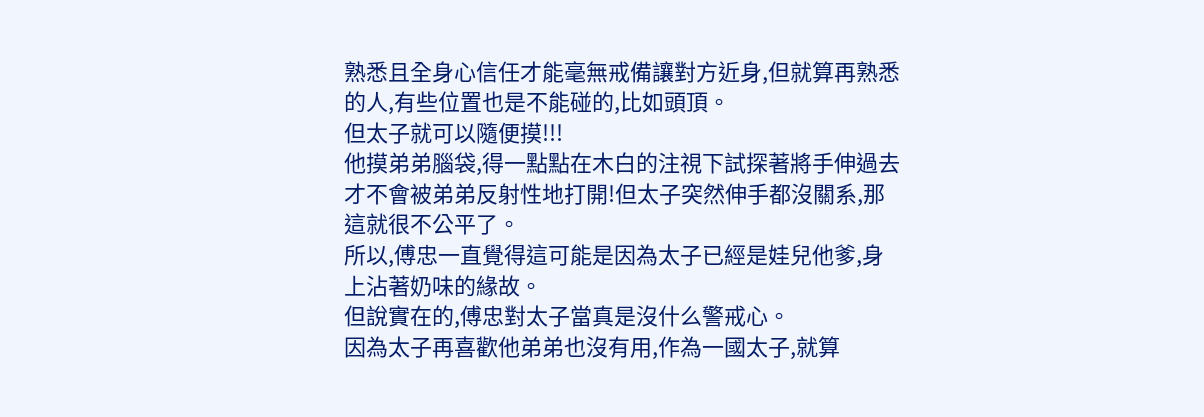熟悉且全身心信任才能毫無戒備讓對方近身,但就算再熟悉的人,有些位置也是不能碰的,比如頭頂。
但太子就可以隨便摸!!!
他摸弟弟腦袋,得一點點在木白的注視下試探著將手伸過去才不會被弟弟反射性地打開!但太子突然伸手都沒關系,那這就很不公平了。
所以,傅忠一直覺得這可能是因為太子已經是娃兒他爹,身上沾著奶味的緣故。
但說實在的,傅忠對太子當真是沒什么警戒心。
因為太子再喜歡他弟弟也沒有用,作為一國太子,就算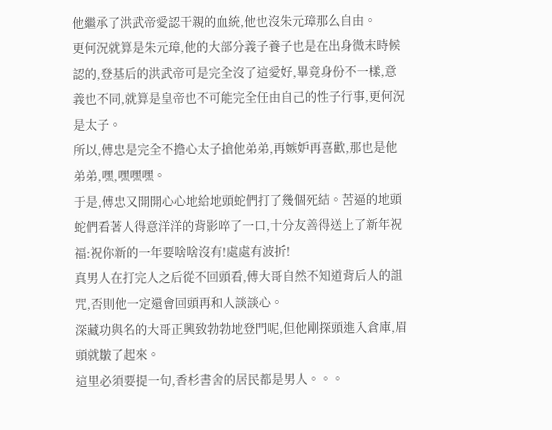他繼承了洪武帝愛認干親的血統,他也沒朱元璋那么自由。
更何況就算是朱元璋,他的大部分義子養子也是在出身微末時候認的,登基后的洪武帝可是完全沒了這愛好,畢竟身份不一樣,意義也不同,就算是皇帝也不可能完全任由自己的性子行事,更何況是太子。
所以,傅忠是完全不擔心太子搶他弟弟,再嫉妒再喜歡,那也是他弟弟,嘿,嘿嘿嘿。
于是,傅忠又開開心心地給地頭蛇們打了幾個死結。苦逼的地頭蛇們看著人得意洋洋的背影啐了一口,十分友善得送上了新年祝福:祝你新的一年要啥啥沒有!處處有波折!
真男人在打完人之后從不回頭看,傅大哥自然不知道背后人的詛咒,否則他一定還會回頭再和人談談心。
深藏功與名的大哥正興致勃勃地登門呢,但他剛探頭進入倉庫,眉頭就皺了起來。
這里必須要提一句,香杉書舍的居民都是男人。。。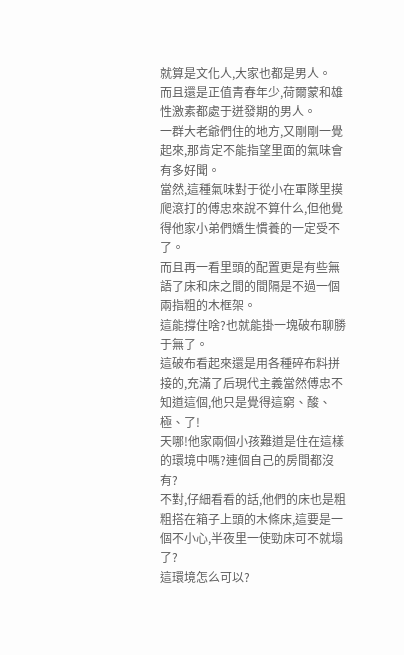就算是文化人,大家也都是男人。
而且還是正值青春年少,荷爾蒙和雄性激素都處于迸發期的男人。
一群大老爺們住的地方,又剛剛一覺起來,那肯定不能指望里面的氣味會有多好聞。
當然,這種氣味對于從小在軍隊里摸爬滾打的傅忠來說不算什么,但他覺得他家小弟們嬌生慣養的一定受不了。
而且再一看里頭的配置更是有些無語了床和床之間的間隔是不過一個兩指粗的木框架。
這能撐住啥?也就能掛一塊破布聊勝于無了。
這破布看起來還是用各種碎布料拼接的,充滿了后現代主義當然傅忠不知道這個,他只是覺得這窮、酸、極、了!
天哪!他家兩個小孩難道是住在這樣的環境中嗎?連個自己的房間都沒有?
不對,仔細看看的話,他們的床也是粗粗搭在箱子上頭的木條床,這要是一個不小心,半夜里一使勁床可不就塌了?
這環境怎么可以?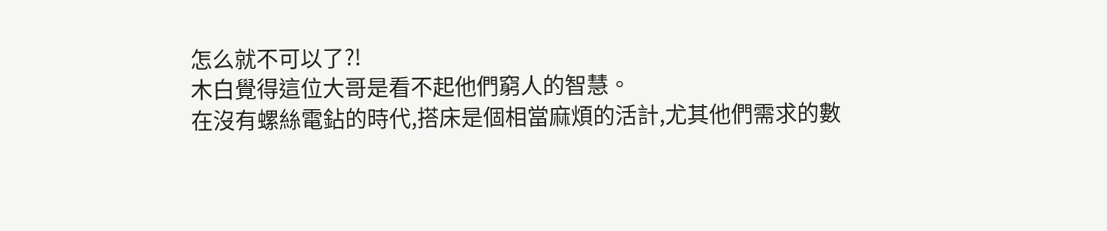怎么就不可以了?!
木白覺得這位大哥是看不起他們窮人的智慧。
在沒有螺絲電鉆的時代,搭床是個相當麻煩的活計,尤其他們需求的數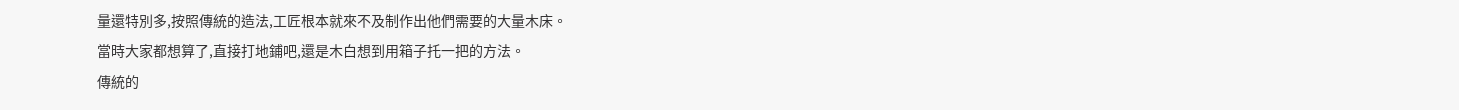量還特別多,按照傳統的造法,工匠根本就來不及制作出他們需要的大量木床。
當時大家都想算了,直接打地鋪吧,還是木白想到用箱子托一把的方法。
傳統的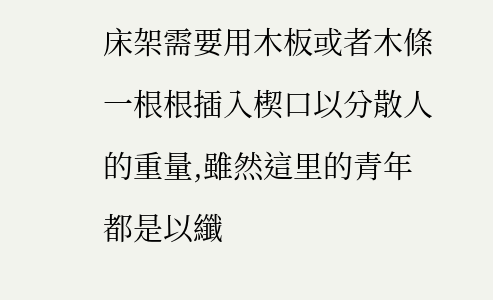床架需要用木板或者木條一根根插入楔口以分散人的重量,雖然這里的青年都是以纖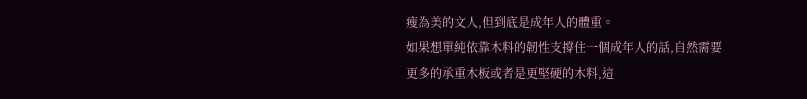瘦為美的文人,但到底是成年人的體重。
如果想單純依靠木料的韌性支撐住一個成年人的話,自然需要更多的承重木板或者是更堅硬的木料,這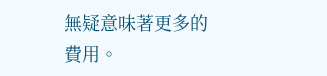無疑意味著更多的費用。